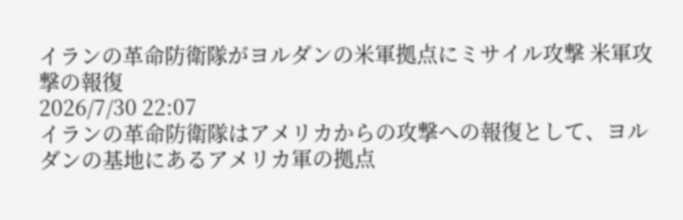イランの革命防衛隊がヨルダンの米軍拠点にミサイル攻撃 米軍攻撃の報復
2026/7/30 22:07
イランの革命防衛隊はアメリカからの攻撃への報復として、ヨルダンの基地にあるアメリカ軍の拠点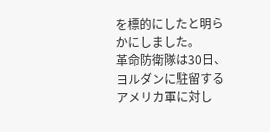を標的にしたと明らかにしました。
革命防衛隊は30日、ヨルダンに駐留するアメリカ軍に対し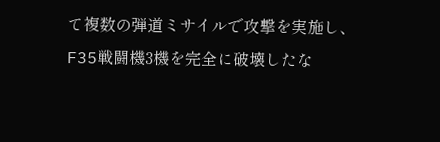て複数の弾道ミサイルで攻撃を実施し、F35戦闘機3機を完全に破壊したな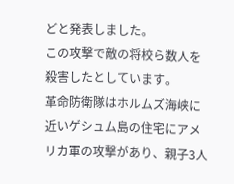どと発表しました。
この攻撃で敵の将校ら数人を殺害したとしています。
革命防衛隊はホルムズ海峡に近いゲシュム島の住宅にアメリカ軍の攻撃があり、親子3人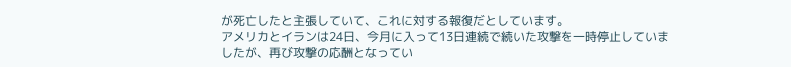が死亡したと主張していて、これに対する報復だとしています。
アメリカとイランは24日、今月に入って13日連続で続いた攻撃を一時停止していましたが、再び攻撃の応酬となってい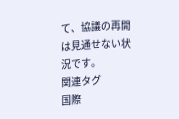て、協議の再開は見通せない状況です。
関連タグ
国際